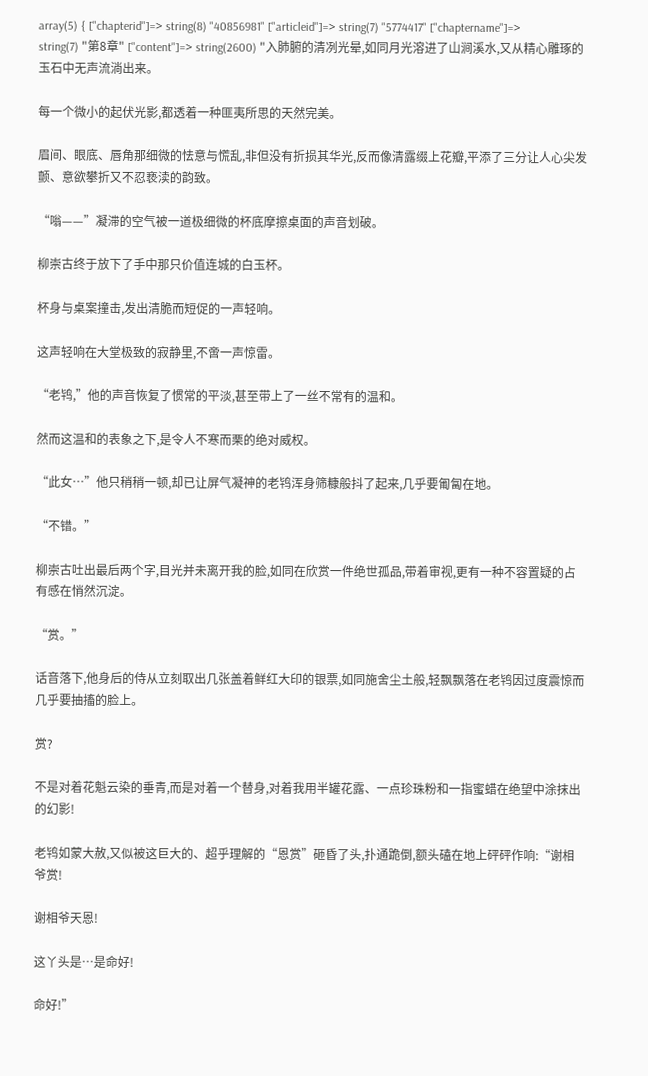array(5) { ["chapterid"]=> string(8) "40856981" ["articleid"]=> string(7) "5774417" ["chaptername"]=> string(7) "第8章" ["content"]=> string(2600) "入肺腑的清冽光晕,如同月光溶进了山涧溪水,又从精心雕琢的玉石中无声流淌出来。

每一个微小的起伏光影,都透着一种匪夷所思的天然完美。

眉间、眼底、唇角那细微的怯意与慌乱,非但没有折损其华光,反而像清露缀上花瓣,平添了三分让人心尖发颤、意欲攀折又不忍亵渎的韵致。

“嗡——”凝滞的空气被一道极细微的杯底摩擦桌面的声音划破。

柳崇古终于放下了手中那只价值连城的白玉杯。

杯身与桌案撞击,发出清脆而短促的一声轻响。

这声轻响在大堂极致的寂静里,不啻一声惊雷。

“老鸨,”他的声音恢复了惯常的平淡,甚至带上了一丝不常有的温和。

然而这温和的表象之下,是令人不寒而栗的绝对威权。

“此女…”他只稍稍一顿,却已让屏气凝神的老鸨浑身筛糠般抖了起来,几乎要匍匐在地。

“不错。”

柳崇古吐出最后两个字,目光并未离开我的脸,如同在欣赏一件绝世孤品,带着审视,更有一种不容置疑的占有感在悄然沉淀。

“赏。”

话音落下,他身后的侍从立刻取出几张盖着鲜红大印的银票,如同施舍尘土般,轻飘飘落在老鸨因过度震惊而几乎要抽搐的脸上。

赏?

不是对着花魁云染的垂青,而是对着一个替身,对着我用半罐花露、一点珍珠粉和一指蜜蜡在绝望中涂抹出的幻影!

老鸨如蒙大赦,又似被这巨大的、超乎理解的“恩赏”砸昏了头,扑通跪倒,额头磕在地上砰砰作响:“谢相爷赏!

谢相爷天恩!

这丫头是…是命好!

命好!”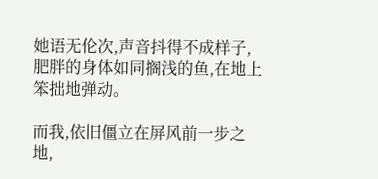她语无伦次,声音抖得不成样子,肥胖的身体如同搁浅的鱼,在地上笨拙地弹动。

而我,依旧僵立在屏风前一步之地,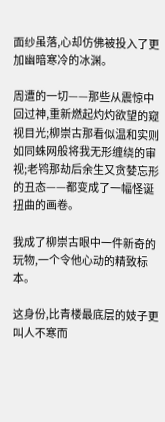面纱虽落,心却仿佛被投入了更加幽暗寒冷的冰渊。

周遭的一切——那些从震惊中回过神,重新燃起灼灼欲望的窥视目光;柳崇古那看似温和实则如同蛛网般将我无形缠绕的审视;老鸨那劫后余生又贪婪忘形的丑态——都变成了一幅怪诞扭曲的画卷。

我成了柳崇古眼中一件新奇的玩物,一个令他心动的精致标本。

这身份,比青楼最底层的妓子更叫人不寒而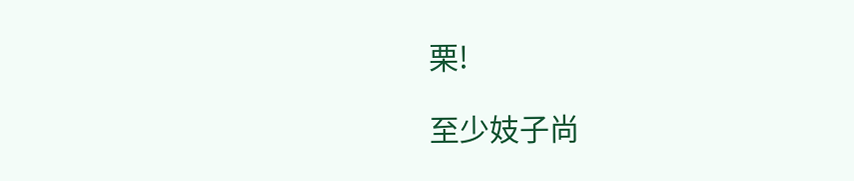栗!

至少妓子尚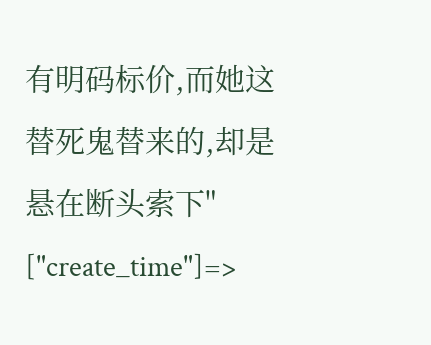有明码标价,而她这替死鬼替来的,却是悬在断头索下" ["create_time"]=>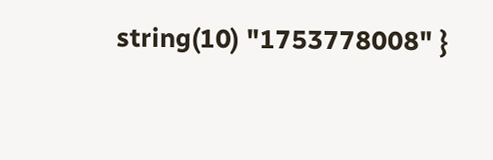string(10) "1753778008" }